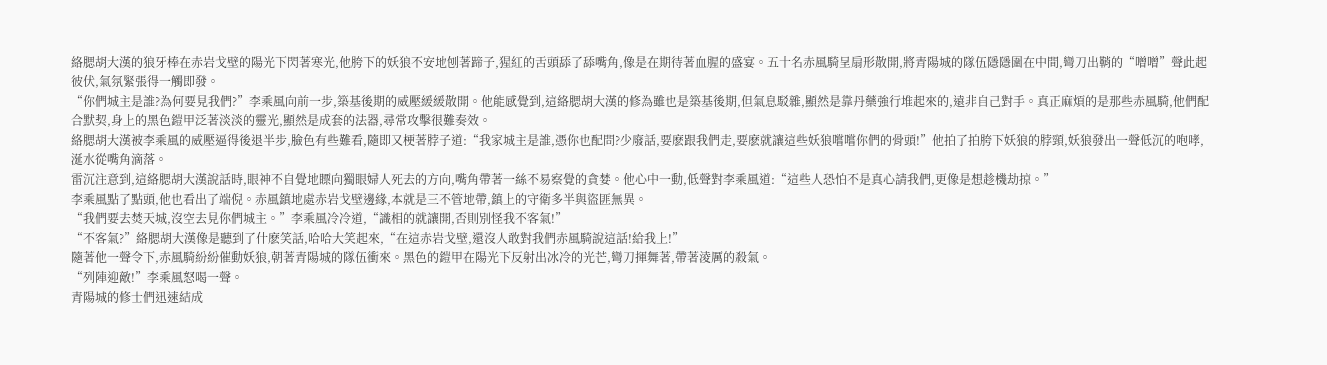絡腮胡大漢的狼牙棒在赤岩戈壁的陽光下閃著寒光,他胯下的妖狼不安地刨著蹄子,猩紅的舌頭舔了舔嘴角,像是在期待著血腥的盛宴。五十名赤風騎呈扇形散開,將青陽城的隊伍隱隱圍在中間,彎刀出鞘的“噌噌”聲此起彼伏,氣氛緊張得一觸即發。
“你們城主是誰?為何要見我們?”李乘風向前一步,築基後期的威壓緩緩散開。他能感覺到,這絡腮胡大漢的修為雖也是築基後期,但氣息駁雜,顯然是靠丹藥強行堆起來的,遠非自己對手。真正麻煩的是那些赤風騎,他們配合默契,身上的黑色鎧甲泛著淡淡的靈光,顯然是成套的法器,尋常攻擊很難奏效。
絡腮胡大漢被李乘風的威壓逼得後退半步,臉色有些難看,隨即又梗著脖子道:“我家城主是誰,憑你也配問?少廢話,要麽跟我們走,要麽就讓這些妖狼嚐嚐你們的骨頭!”他拍了拍胯下妖狼的脖頸,妖狼發出一聲低沉的咆哮,涎水從嘴角滴落。
雷沉注意到,這絡腮胡大漢說話時,眼神不自覺地瞟向獨眼婦人死去的方向,嘴角帶著一絲不易察覺的貪婪。他心中一動,低聲對李乘風道:“這些人恐怕不是真心請我們,更像是想趁機劫掠。”
李乘風點了點頭,他也看出了端倪。赤風鎮地處赤岩戈壁邊緣,本就是三不管地帶,鎮上的守衛多半與盜匪無異。
“我們要去焚天城,沒空去見你們城主。”李乘風冷冷道,“識相的就讓開,否則別怪我不客氣!”
“不客氣?”絡腮胡大漢像是聽到了什麽笑話,哈哈大笑起來,“在這赤岩戈壁,還沒人敢對我們赤風騎說這話!給我上!”
隨著他一聲令下,赤風騎紛紛催動妖狼,朝著青陽城的隊伍衝來。黑色的鎧甲在陽光下反射出冰冷的光芒,彎刀揮舞著,帶著淩厲的殺氣。
“列陣迎敵!”李乘風怒喝一聲。
青陽城的修士們迅速結成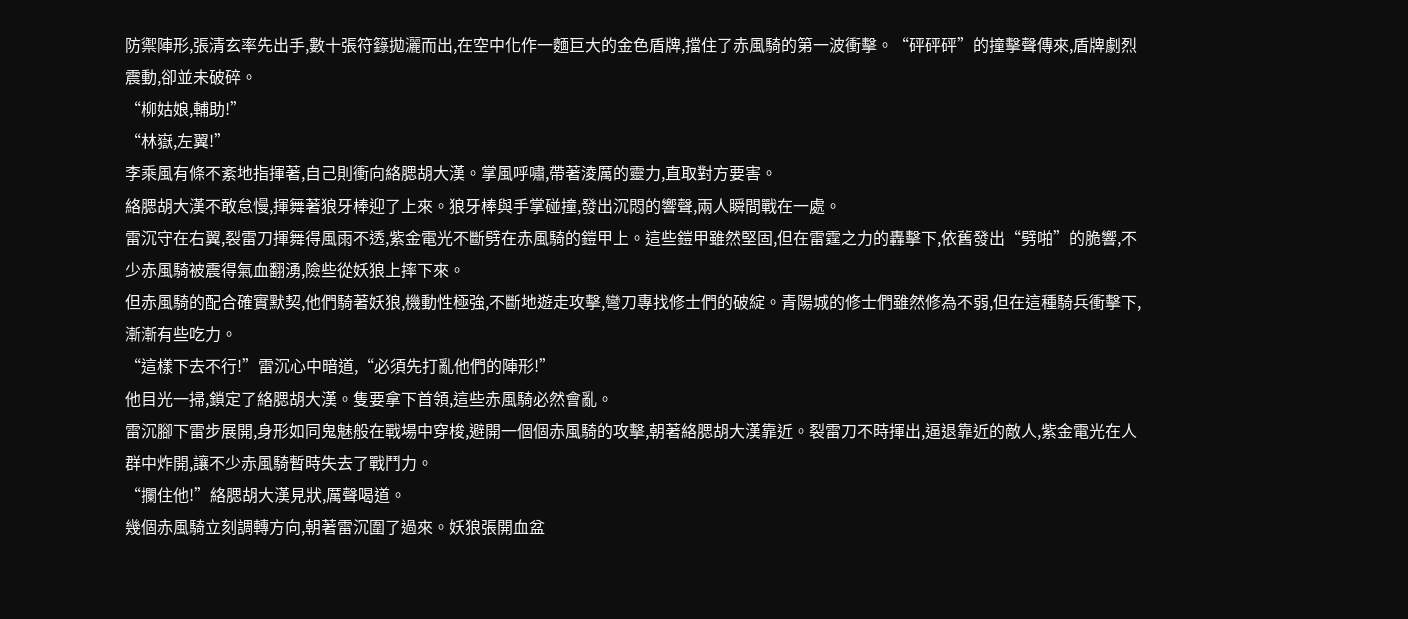防禦陣形,張清玄率先出手,數十張符籙拋灑而出,在空中化作一麵巨大的金色盾牌,擋住了赤風騎的第一波衝擊。“砰砰砰”的撞擊聲傳來,盾牌劇烈震動,卻並未破碎。
“柳姑娘,輔助!”
“林嶽,左翼!”
李乘風有條不紊地指揮著,自己則衝向絡腮胡大漢。掌風呼嘯,帶著淩厲的靈力,直取對方要害。
絡腮胡大漢不敢怠慢,揮舞著狼牙棒迎了上來。狼牙棒與手掌碰撞,發出沉悶的響聲,兩人瞬間戰在一處。
雷沉守在右翼,裂雷刀揮舞得風雨不透,紫金電光不斷劈在赤風騎的鎧甲上。這些鎧甲雖然堅固,但在雷霆之力的轟擊下,依舊發出“劈啪”的脆響,不少赤風騎被震得氣血翻湧,險些從妖狼上摔下來。
但赤風騎的配合確實默契,他們騎著妖狼,機動性極強,不斷地遊走攻擊,彎刀專找修士們的破綻。青陽城的修士們雖然修為不弱,但在這種騎兵衝擊下,漸漸有些吃力。
“這樣下去不行!”雷沉心中暗道,“必須先打亂他們的陣形!”
他目光一掃,鎖定了絡腮胡大漢。隻要拿下首領,這些赤風騎必然會亂。
雷沉腳下雷步展開,身形如同鬼魅般在戰場中穿梭,避開一個個赤風騎的攻擊,朝著絡腮胡大漢靠近。裂雷刀不時揮出,逼退靠近的敵人,紫金電光在人群中炸開,讓不少赤風騎暫時失去了戰鬥力。
“攔住他!”絡腮胡大漢見狀,厲聲喝道。
幾個赤風騎立刻調轉方向,朝著雷沉圍了過來。妖狼張開血盆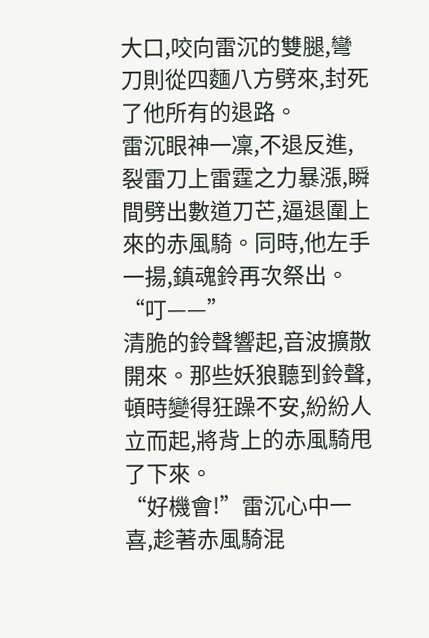大口,咬向雷沉的雙腿,彎刀則從四麵八方劈來,封死了他所有的退路。
雷沉眼神一凜,不退反進,裂雷刀上雷霆之力暴漲,瞬間劈出數道刀芒,逼退圍上來的赤風騎。同時,他左手一揚,鎮魂鈴再次祭出。
“叮——”
清脆的鈴聲響起,音波擴散開來。那些妖狼聽到鈴聲,頓時變得狂躁不安,紛紛人立而起,將背上的赤風騎甩了下來。
“好機會!”雷沉心中一喜,趁著赤風騎混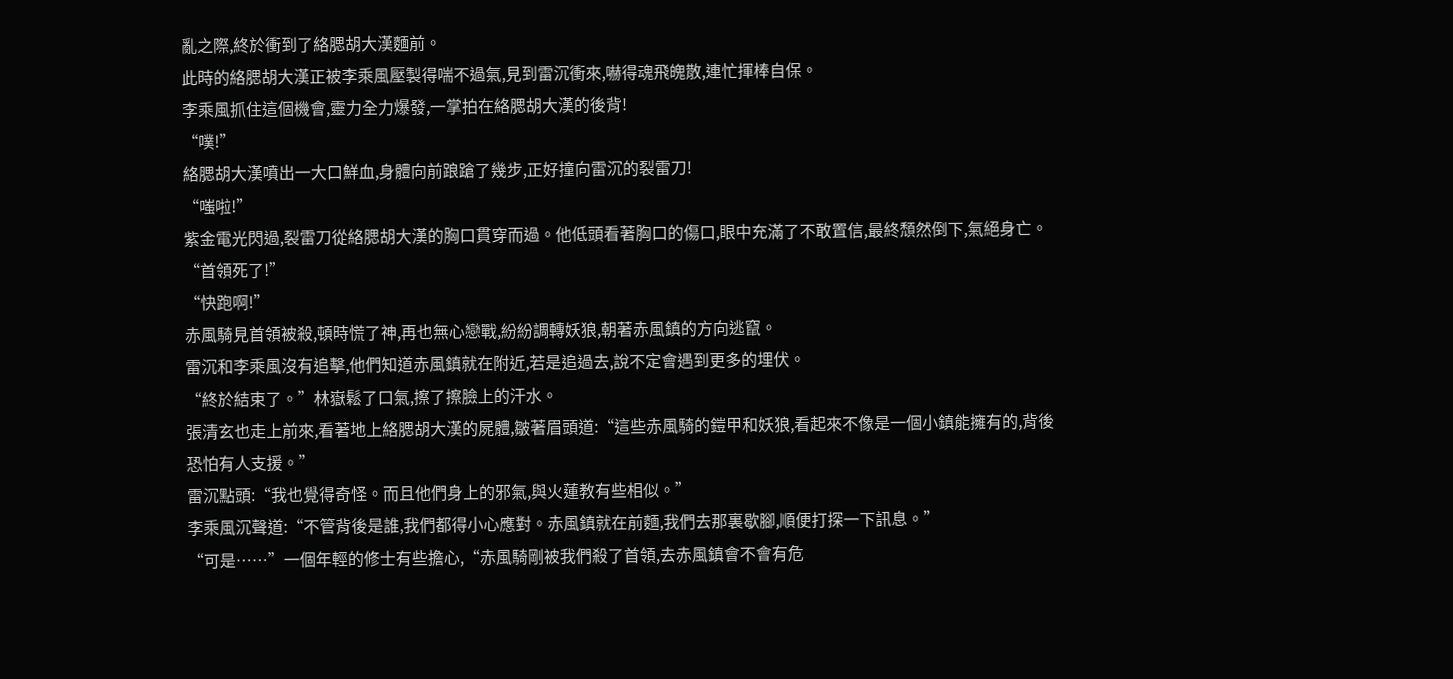亂之際,終於衝到了絡腮胡大漢麵前。
此時的絡腮胡大漢正被李乘風壓製得喘不過氣,見到雷沉衝來,嚇得魂飛魄散,連忙揮棒自保。
李乘風抓住這個機會,靈力全力爆發,一掌拍在絡腮胡大漢的後背!
“噗!”
絡腮胡大漢噴出一大口鮮血,身體向前踉蹌了幾步,正好撞向雷沉的裂雷刀!
“嗤啦!”
紫金電光閃過,裂雷刀從絡腮胡大漢的胸口貫穿而過。他低頭看著胸口的傷口,眼中充滿了不敢置信,最終頹然倒下,氣絕身亡。
“首領死了!”
“快跑啊!”
赤風騎見首領被殺,頓時慌了神,再也無心戀戰,紛紛調轉妖狼,朝著赤風鎮的方向逃竄。
雷沉和李乘風沒有追擊,他們知道赤風鎮就在附近,若是追過去,說不定會遇到更多的埋伏。
“終於結束了。”林嶽鬆了口氣,擦了擦臉上的汗水。
張清玄也走上前來,看著地上絡腮胡大漢的屍體,皺著眉頭道:“這些赤風騎的鎧甲和妖狼,看起來不像是一個小鎮能擁有的,背後恐怕有人支援。”
雷沉點頭:“我也覺得奇怪。而且他們身上的邪氣,與火蓮教有些相似。”
李乘風沉聲道:“不管背後是誰,我們都得小心應對。赤風鎮就在前麵,我們去那裏歇腳,順便打探一下訊息。”
“可是……”一個年輕的修士有些擔心,“赤風騎剛被我們殺了首領,去赤風鎮會不會有危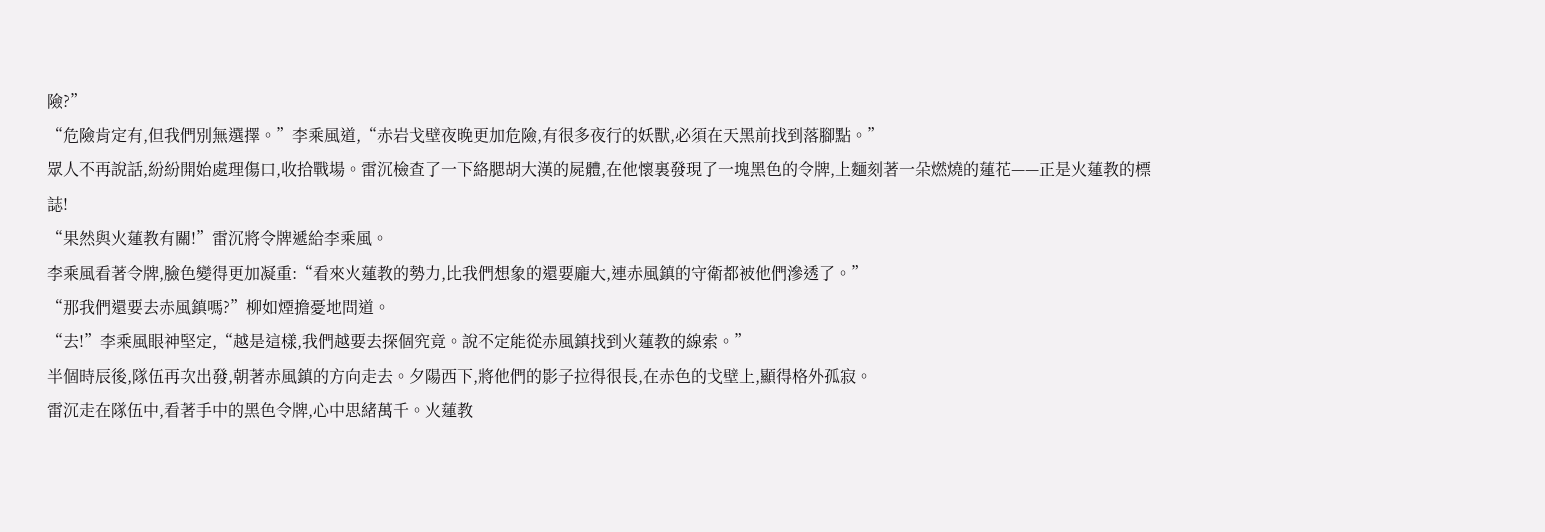險?”
“危險肯定有,但我們別無選擇。”李乘風道,“赤岩戈壁夜晚更加危險,有很多夜行的妖獸,必須在天黑前找到落腳點。”
眾人不再說話,紛紛開始處理傷口,收拾戰場。雷沉檢查了一下絡腮胡大漢的屍體,在他懷裏發現了一塊黑色的令牌,上麵刻著一朵燃燒的蓮花——正是火蓮教的標誌!
“果然與火蓮教有關!”雷沉將令牌遞給李乘風。
李乘風看著令牌,臉色變得更加凝重:“看來火蓮教的勢力,比我們想象的還要龐大,連赤風鎮的守衛都被他們滲透了。”
“那我們還要去赤風鎮嗎?”柳如煙擔憂地問道。
“去!”李乘風眼神堅定,“越是這樣,我們越要去探個究竟。說不定能從赤風鎮找到火蓮教的線索。”
半個時辰後,隊伍再次出發,朝著赤風鎮的方向走去。夕陽西下,將他們的影子拉得很長,在赤色的戈壁上,顯得格外孤寂。
雷沉走在隊伍中,看著手中的黑色令牌,心中思緒萬千。火蓮教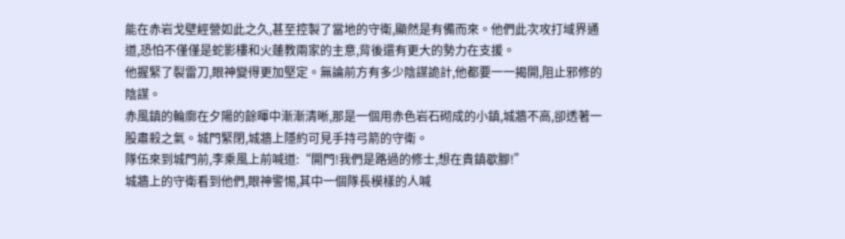能在赤岩戈壁經營如此之久,甚至控製了當地的守衛,顯然是有備而來。他們此次攻打域界通道,恐怕不僅僅是蛇影樓和火蓮教兩家的主意,背後還有更大的勢力在支援。
他握緊了裂雷刀,眼神變得更加堅定。無論前方有多少陰謀詭計,他都要一一揭開,阻止邪修的陰謀。
赤風鎮的輪廓在夕陽的餘暉中漸漸清晰,那是一個用赤色岩石砌成的小鎮,城牆不高,卻透著一股肅殺之氣。城門緊閉,城牆上隱約可見手持弓箭的守衛。
隊伍來到城門前,李乘風上前喊道:“開門!我們是路過的修士,想在貴鎮歇腳!”
城牆上的守衛看到他們,眼神警惕,其中一個隊長模樣的人喊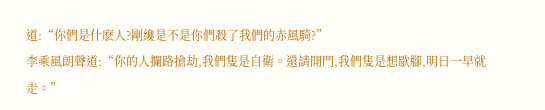道:“你們是什麽人?剛纔是不是你們殺了我們的赤風騎?”
李乘風朗聲道:“你的人攔路搶劫,我們隻是自衛。還請開門,我們隻是想歇腳,明日一早就走。”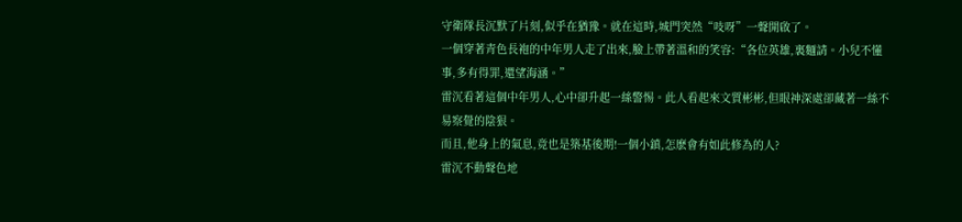守衛隊長沉默了片刻,似乎在猶豫。就在這時,城門突然“吱呀”一聲開啟了。
一個穿著青色長袍的中年男人走了出來,臉上帶著溫和的笑容:“各位英雄,裏麵請。小兒不懂事,多有得罪,還望海涵。”
雷沉看著這個中年男人,心中卻升起一絲警惕。此人看起來文質彬彬,但眼神深處卻藏著一絲不易察覺的陰狠。
而且,他身上的氣息,竟也是築基後期!一個小鎮,怎麽會有如此修為的人?
雷沉不動聲色地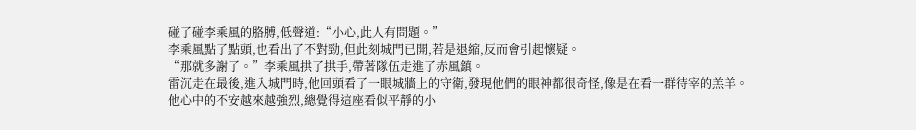碰了碰李乘風的胳膊,低聲道:“小心,此人有問題。”
李乘風點了點頭,也看出了不對勁,但此刻城門已開,若是退縮,反而會引起懷疑。
“那就多謝了。”李乘風拱了拱手,帶著隊伍走進了赤風鎮。
雷沉走在最後,進入城門時,他回頭看了一眼城牆上的守衛,發現他們的眼神都很奇怪,像是在看一群待宰的羔羊。
他心中的不安越來越強烈,總覺得這座看似平靜的小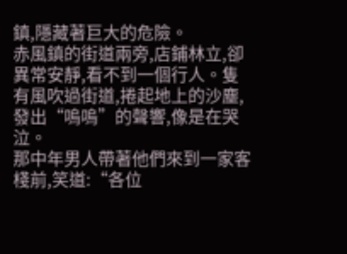鎮,隱藏著巨大的危險。
赤風鎮的街道兩旁,店鋪林立,卻異常安靜,看不到一個行人。隻有風吹過街道,捲起地上的沙塵,發出“嗚嗚”的聲響,像是在哭泣。
那中年男人帶著他們來到一家客棧前,笑道:“各位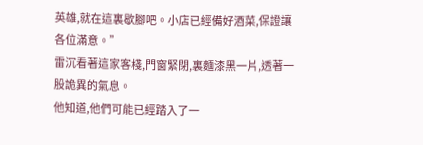英雄,就在這裏歇腳吧。小店已經備好酒菜,保證讓各位滿意。”
雷沉看著這家客棧,門窗緊閉,裏麵漆黑一片,透著一股詭異的氣息。
他知道,他們可能已經踏入了一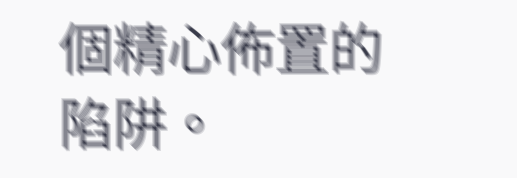個精心佈置的陷阱。